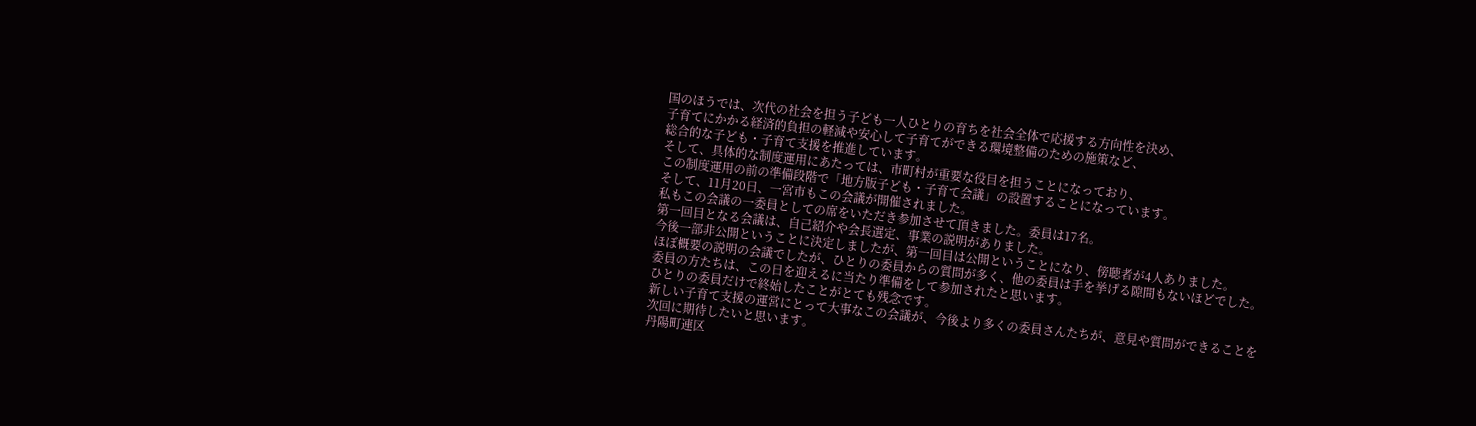国のほうでは、次代の社会を担う子ども一人ひとりの育ちを社会全体で応援する方向性を決め、
子育てにかかる経済的負担の軽減や安心して子育てができる環境整備のための施策など、
総合的な子ども・子育て支援を推進しています。
そして、具体的な制度運用にあたっては、市町村が重要な役目を担うことになっており、
この制度運用の前の準備段階で「地方版子ども・子育て会議」の設置することになっています。
そして、11月20日、一宮市もこの会議が開催されました。
私もこの会議の一委員としての席をいただき参加させて頂きました。委員は17名。
第一回目となる会議は、自己紹介や会長選定、事業の説明がありました。
今後一部非公開ということに決定しましたが、第一回目は公開ということになり、傍聴者が4人ありました。
ほぼ概要の説明の会議でしたが、ひとりの委員からの質問が多く、他の委員は手を挙げる隙間もないほどでした。
委員の方たちは、この日を迎えるに当たり準備をして参加されたと思います。
ひとりの委員だけで終始したことがとても残念です。
新しい子育て支援の運営にとって大事なこの会議が、今後より多くの委員さんたちが、意見や質問ができることを
次回に期待したいと思います。
丹陽町連区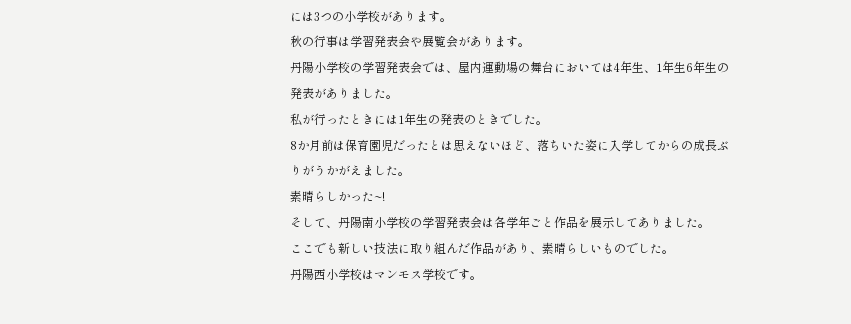には3つの小学校があります。
秋の行事は学習発表会や展覧会があります。
丹陽小学校の学習発表会では、屋内運動場の舞台においては4年生、1年生6年生の発表がありました。
私が行ったときには1年生の発表のときでした。
8か月前は保育園児だったとは思えないほど、落ちいた姿に入学してからの成長ぶりがうかがえました。
素晴らしかった~!
そして、丹陽南小学校の学習発表会は各学年ごと作品を展示してありました。
ここでも新しい技法に取り組んだ作品があり、素晴らしいものでした。
丹陽西小学校はマンモス学校です。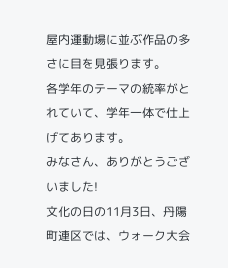屋内運動場に並ぶ作品の多さに目を見張ります。
各学年のテーマの統率がとれていて、学年一体で仕上げてあります。
みなさん、ありがとうございました!
文化の日の11月3日、丹陽町連区では、ウォーク大会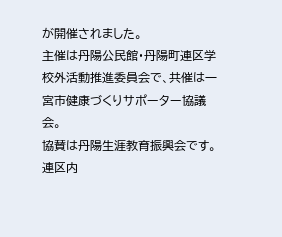が開催されました。
主催は丹陽公民館・丹陽町連区学校外活動推進委員会で、共催は一宮市健康づくりサポーター協議会。
協賛は丹陽生涯教育振興会です。
連区内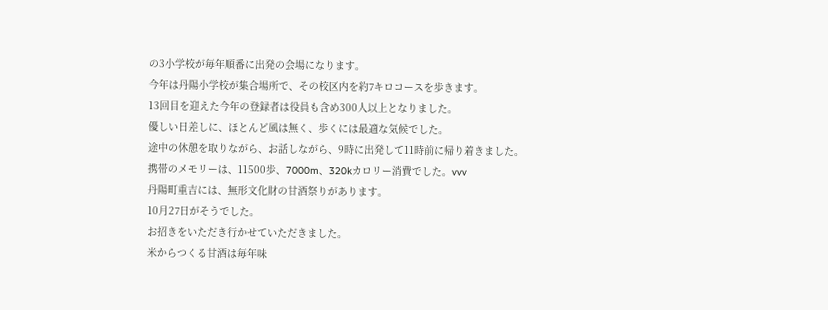の3小学校が毎年順番に出発の会場になります。
今年は丹陽小学校が集合場所で、その校区内を約7キロコースを歩きます。
13回目を迎えた今年の登録者は役員も含め300人以上となりました。
優しい日差しに、ほとんど風は無く、歩くには最適な気候でした。
途中の休憩を取りながら、お話しながら、9時に出発して11時前に帰り着きました。
携帯のメモリーは、11500歩、7000m、320kカロリー消費でした。vvv
丹陽町重吉には、無形文化財の甘酒祭りがあります。
10月27日がそうでした。
お招きをいただき行かせていただきました。
米からつくる甘酒は毎年味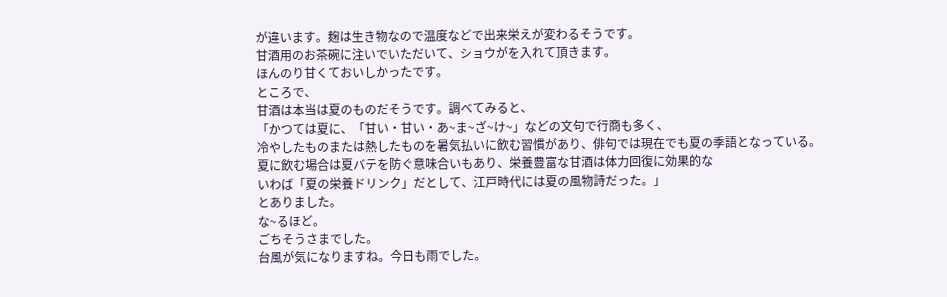が違います。麹は生き物なので温度などで出来栄えが変わるそうです。
甘酒用のお茶碗に注いでいただいて、ショウがを入れて頂きます。
ほんのり甘くておいしかったです。
ところで、
甘酒は本当は夏のものだそうです。調べてみると、
「かつては夏に、「甘い・甘い・あ~ま~ざ~け~」などの文句で行商も多く、
冷やしたものまたは熱したものを暑気払いに飲む習慣があり、俳句では現在でも夏の季語となっている。
夏に飲む場合は夏バテを防ぐ意味合いもあり、栄養豊富な甘酒は体力回復に効果的な
いわば「夏の栄養ドリンク」だとして、江戸時代には夏の風物詩だった。」
とありました。
な~るほど。
ごちそうさまでした。
台風が気になりますね。今日も雨でした。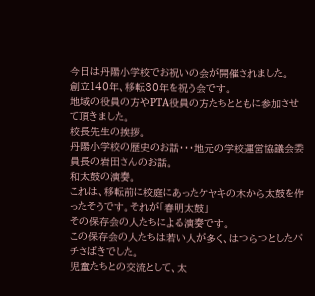今日は丹陽小学校でお祝いの会が開催されました。
創立140年、移転30年を祝う会です。
地域の役員の方やPTA役員の方たちとともに参加させて頂きました。
校長先生の挨拶。
丹陽小学校の歴史のお話・・・地元の学校運営協議会委員長の岩田さんのお話。
和太鼓の演奏。
これは、移転前に校庭にあったケヤキの木から太鼓を作ったそうです。それが「春明太鼓」
その保存会の人たちによる演奏です。
この保存会の人たちは若い人が多く、はつらつとしたバチさばきでした。
児童たちとの交流として、太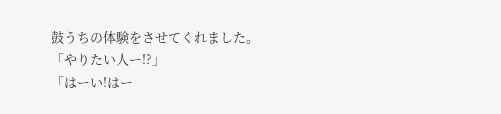鼓うちの体験をさせてくれました。
「やりたい人ー!?」
「はーい!はー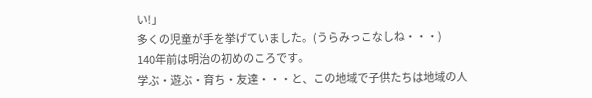い!」
多くの児童が手を挙げていました。(うらみっこなしね・・・)
140年前は明治の初めのころです。
学ぶ・遊ぶ・育ち・友達・・・と、この地域で子供たちは地域の人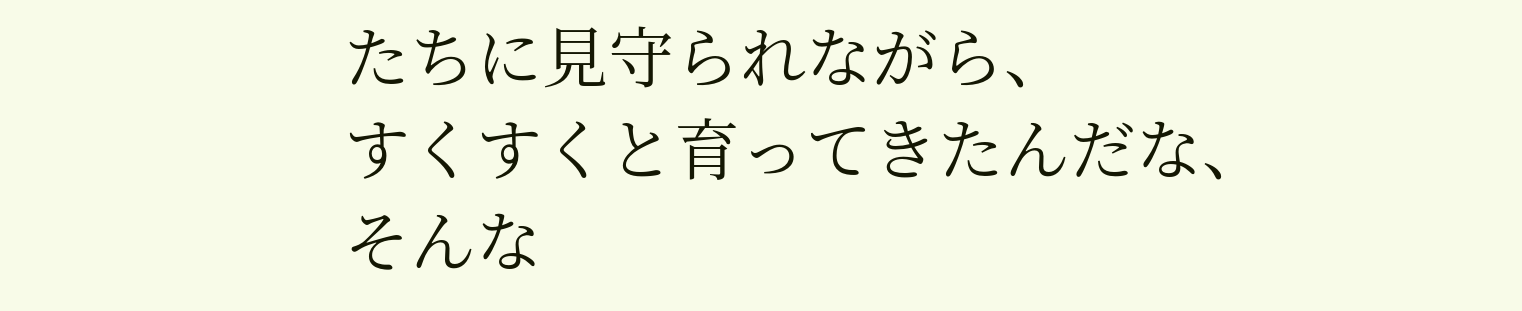たちに見守られながら、
すくすくと育ってきたんだな、
そんな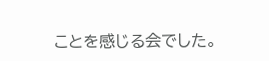ことを感じる会でした。